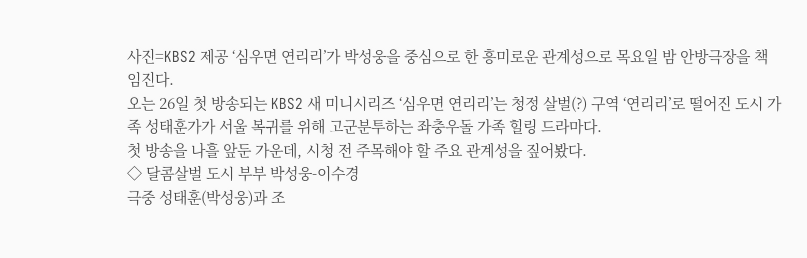사진=KBS2 제공 ‘심우면 연리리’가 박성웅을 중심으로 한 흥미로운 관계성으로 목요일 밤 안방극장을 책임진다.
오는 26일 첫 방송되는 KBS2 새 미니시리즈 ‘심우면 연리리’는 청정 살벌(?) 구역 ‘연리리’로 떨어진 도시 가족 성태훈가가 서울 복귀를 위해 고군분투하는 좌충우돌 가족 힐링 드라마다.
첫 방송을 나흘 앞둔 가운데, 시청 전 주목해야 할 주요 관계성을 짚어봤다.
◇ 달콤살벌 도시 부부 박성웅-이수경
극중 성태훈(박성웅)과 조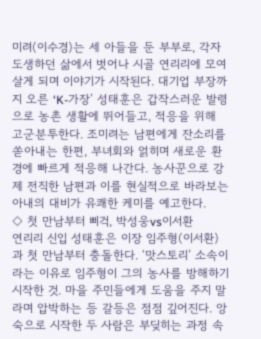미려(이수경)는 세 아들을 둔 부부로, 각자도생하던 삶에서 벗어나 시골 연리리에 모여 살게 되며 이야기가 시작된다. 대기업 부장까지 오른 ‘K-가장’ 성태훈은 갑작스러운 발령으로 농촌 생활에 뛰어들고, 적응을 위해 고군분투한다. 조미려는 남편에게 잔소리를 쏟아내는 한편, 부녀회와 얽히며 새로운 환경에 빠르게 적응해 나간다. 농사꾼으로 강제 전직한 남편과 이를 현실적으로 바라보는 아내의 대비가 유쾌한 케미를 예고한다.
◇ 첫 만남부터 삐걱, 박성웅vs이서환
연리리 신입 성태훈은 이장 임주형(이서환)과 첫 만남부터 충돌한다. ‘맛스토리’ 소속이라는 이유로 임주형이 그의 농사를 방해하기 시작한 것. 마을 주민들에게 도움을 주지 말라며 압박하는 등 갈등은 점점 깊어진다. 앙숙으로 시작한 두 사람은 부딪히는 과정 속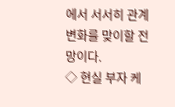에서 서서히 관계 변화를 맞이할 전망이다.
◇ 현실 부자 케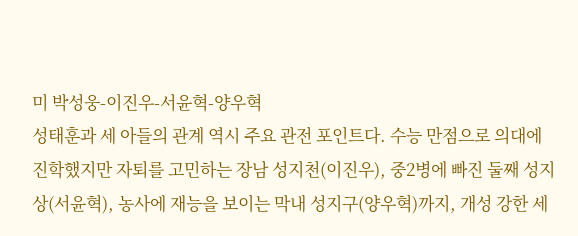미 박성웅-이진우-서윤혁-양우혁
성태훈과 세 아들의 관계 역시 주요 관전 포인트다. 수능 만점으로 의대에 진학했지만 자퇴를 고민하는 장남 성지천(이진우), 중2병에 빠진 둘째 성지상(서윤혁), 농사에 재능을 보이는 막내 성지구(양우혁)까지, 개성 강한 세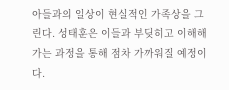아들과의 일상이 현실적인 가족상을 그린다. 성태훈은 이들과 부딪히고 이해해가는 과정을 통해 점차 가까워질 예정이다.